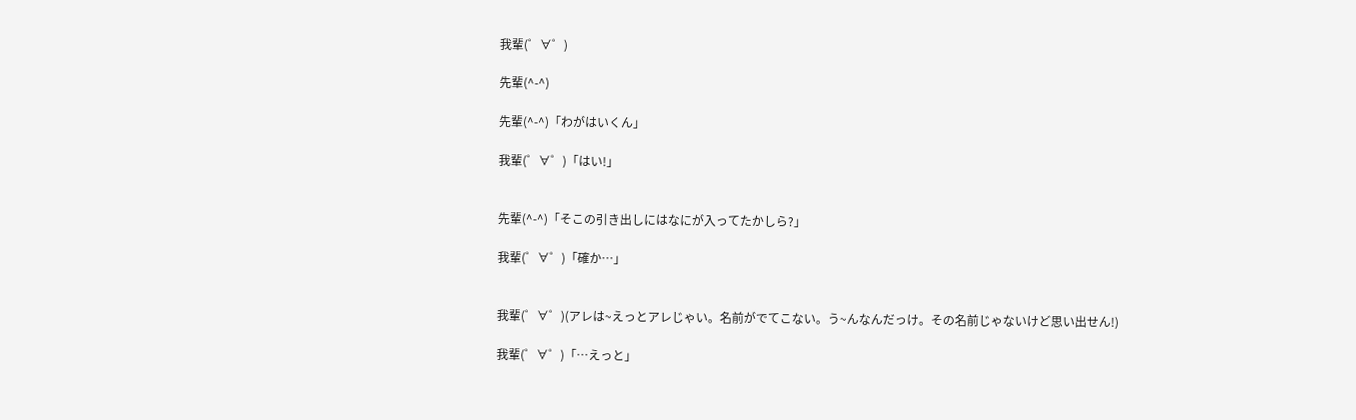我輩(゜∀゜)

先輩(^-^)

先輩(^-^)「わがはいくん」

我輩(゜∀゜)「はい!」


先輩(^-^)「そこの引き出しにはなにが入ってたかしら?」

我輩(゜∀゜)「確か…」


我輩(゜∀゜)(アレは~えっとアレじゃい。名前がでてこない。う~んなんだっけ。その名前じゃないけど思い出せん!)

我輩(゜∀゜)「…えっと」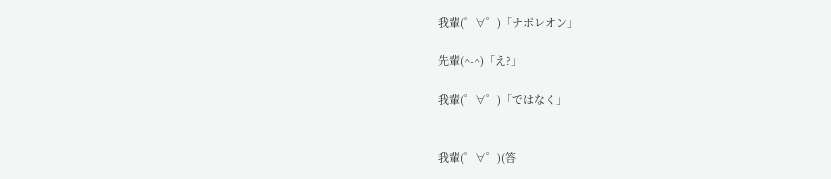我輩(゜∀゜)「ナポレオン」

先輩(^-^)「え?」

我輩(゜∀゜)「ではなく」


我輩(゜∀゜)(答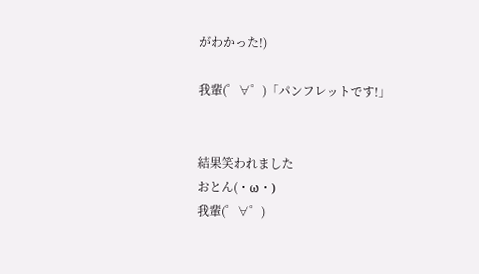がわかった!)

我輩(゜∀゜)「パンフレットです!」


結果笑われました
おとん(・ω・)
我輩(゜∀゜)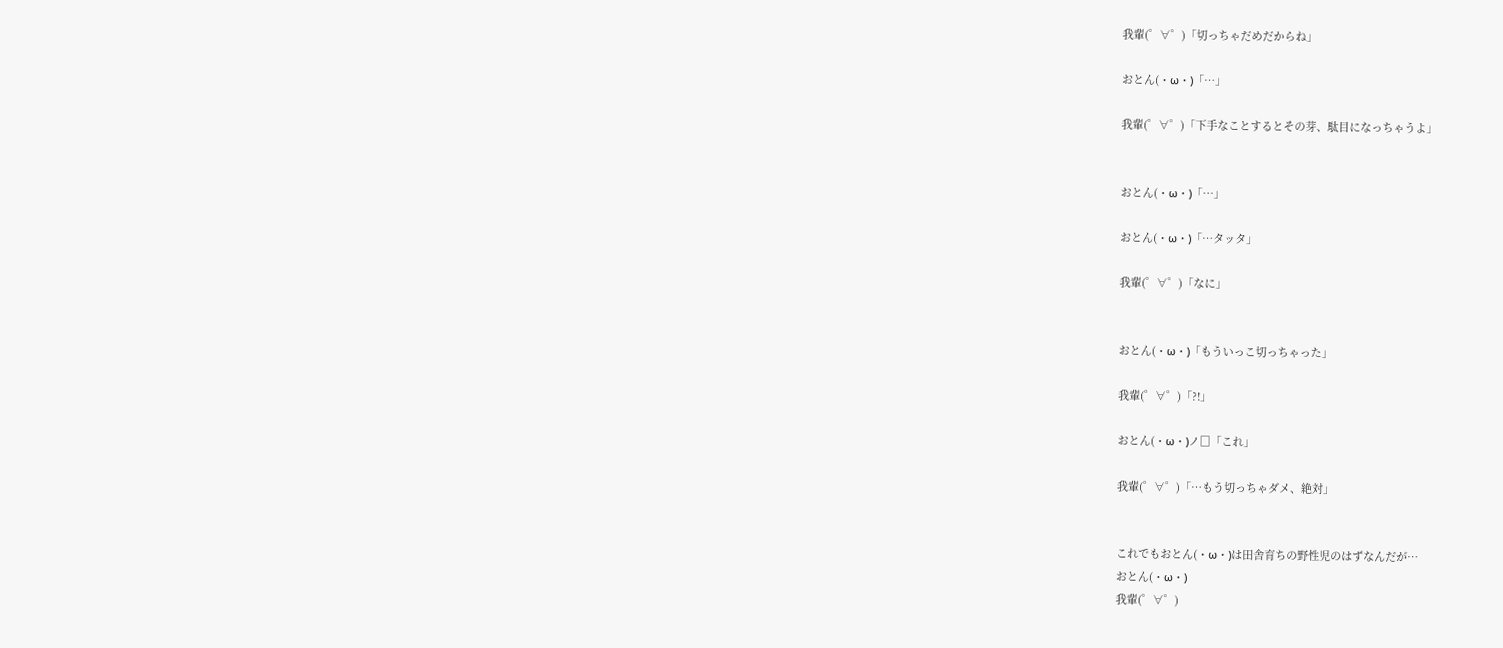我輩(゜∀゜)「切っちゃだめだからね」

おとん(・ω・)「…」

我輩(゜∀゜)「下手なことするとその芽、駄目になっちゃうよ」


おとん(・ω・)「…」

おとん(・ω・)「…タッタ」

我輩(゜∀゜)「なに」


おとん(・ω・)「もういっこ切っちゃった」

我輩(゜∀゜)「?!」

おとん(・ω・)ノ□「これ」

我輩(゜∀゜)「…もう切っちゃダメ、絶対」


これでもおとん(・ω・)は田舎育ちの野性児のはずなんだが…
おとん(・ω・)
我輩(゜∀゜)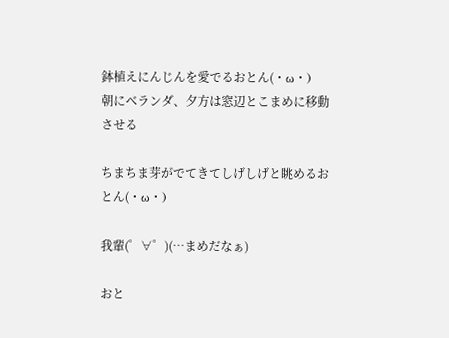鉢植えにんじんを愛でるおとん(・ω・)
朝にベランダ、夕方は窓辺とこまめに移動させる

ちまちま芽がでてきてしげしげと眺めるおとん(・ω・)

我輩(゜∀゜)(…まめだなぁ)

おと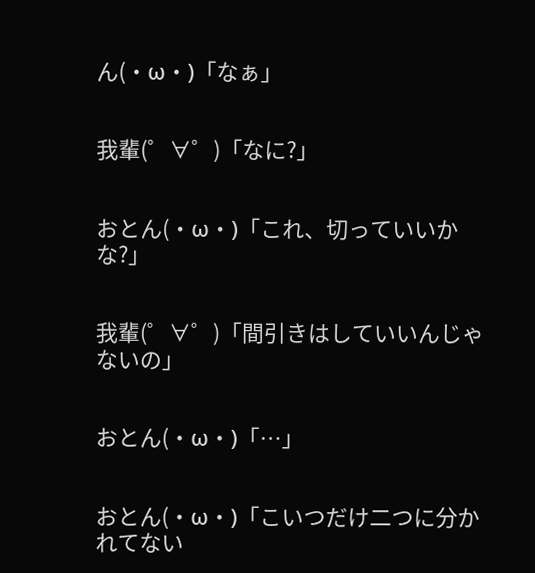ん(・ω・)「なぁ」


我輩(゜∀゜)「なに?」


おとん(・ω・)「これ、切っていいかな?」


我輩(゜∀゜)「間引きはしていいんじゃないの」


おとん(・ω・)「…」


おとん(・ω・)「こいつだけ二つに分かれてない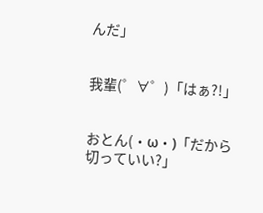んだ」


我輩(゜∀゜)「はぁ?!」


おとん(・ω・)「だから切っていい?」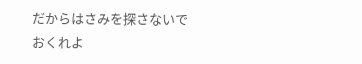だからはさみを探さないでおくれよ